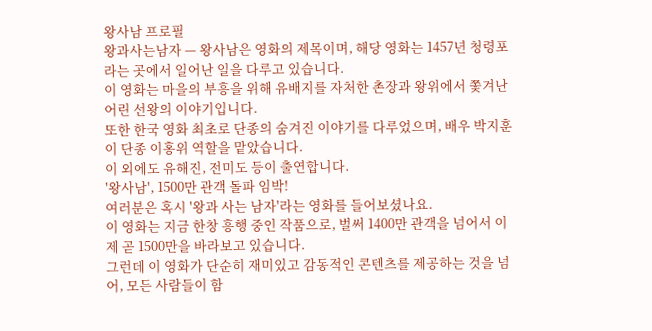왕사남 프로필
왕과사는남자 — 왕사남은 영화의 제목이며, 해당 영화는 1457년 청령포라는 곳에서 일어난 일을 다루고 있습니다.
이 영화는 마을의 부흥을 위해 유배지를 자처한 촌장과 왕위에서 쫓겨난 어린 선왕의 이야기입니다.
또한 한국 영화 최초로 단종의 숨겨진 이야기를 다루었으며, 배우 박지훈이 단종 이홍위 역할을 맡았습니다.
이 외에도 유해진, 전미도 등이 출연합니다.
'왕사남', 1500만 관객 돌파 임박!
여러분은 혹시 '왕과 사는 남자'라는 영화를 들어보셨나요.
이 영화는 지금 한창 흥행 중인 작품으로, 벌써 1400만 관객을 넘어서 이제 곧 1500만을 바라보고 있습니다.
그런데 이 영화가 단순히 재미있고 감동적인 콘텐츠를 제공하는 것을 넘어, 모든 사람들이 함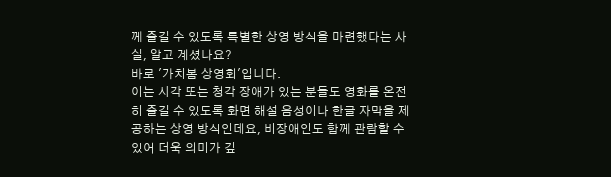께 즐길 수 있도록 특별한 상영 방식을 마련했다는 사실, 알고 계셨나요?
바로 '가치봄 상영회'입니다.
이는 시각 또는 청각 장애가 있는 분들도 영화를 온전히 즐길 수 있도록 화면 해설 음성이나 한글 자막을 제공하는 상영 방식인데요, 비장애인도 함께 관람할 수 있어 더욱 의미가 깊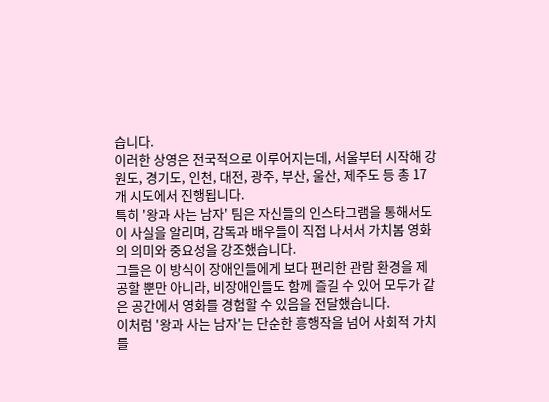습니다.
이러한 상영은 전국적으로 이루어지는데, 서울부터 시작해 강원도, 경기도, 인천, 대전, 광주, 부산, 울산, 제주도 등 총 17개 시도에서 진행됩니다.
특히 '왕과 사는 남자' 팀은 자신들의 인스타그램을 통해서도 이 사실을 알리며, 감독과 배우들이 직접 나서서 가치봄 영화의 의미와 중요성을 강조했습니다.
그들은 이 방식이 장애인들에게 보다 편리한 관람 환경을 제공할 뿐만 아니라, 비장애인들도 함께 즐길 수 있어 모두가 같은 공간에서 영화를 경험할 수 있음을 전달했습니다.
이처럼 '왕과 사는 남자'는 단순한 흥행작을 넘어 사회적 가치를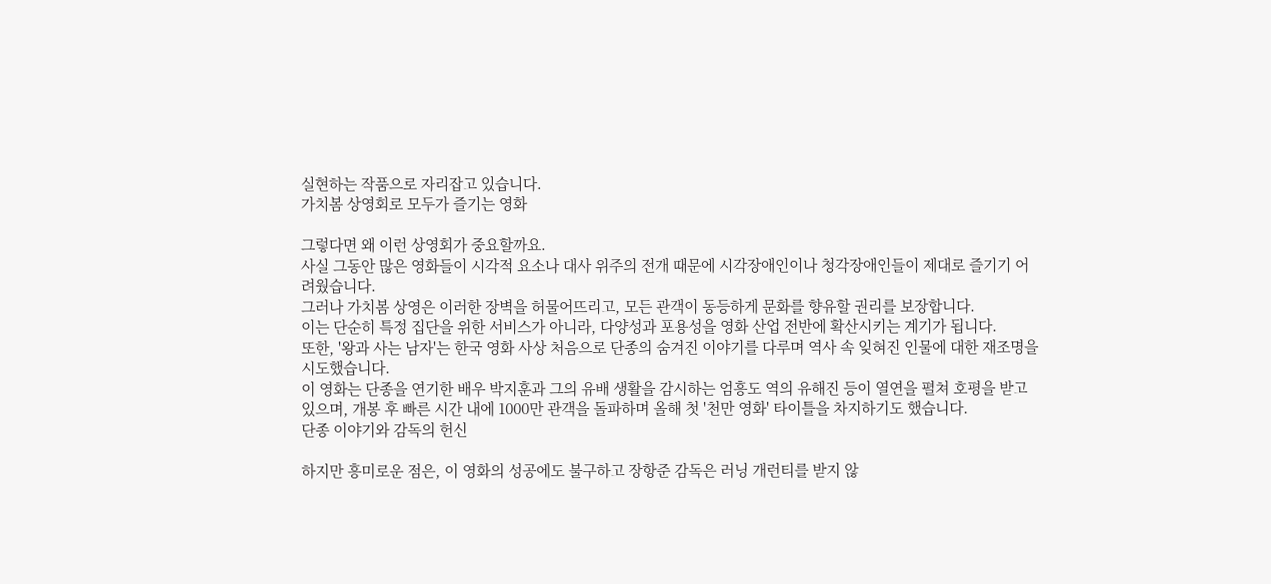실현하는 작품으로 자리잡고 있습니다.
가치봄 상영회로 모두가 즐기는 영화

그렇다면 왜 이런 상영회가 중요할까요.
사실 그동안 많은 영화들이 시각적 요소나 대사 위주의 전개 때문에 시각장애인이나 청각장애인들이 제대로 즐기기 어려웠습니다.
그러나 가치봄 상영은 이러한 장벽을 허물어뜨리고, 모든 관객이 동등하게 문화를 향유할 권리를 보장합니다.
이는 단순히 특정 집단을 위한 서비스가 아니라, 다양성과 포용성을 영화 산업 전반에 확산시키는 계기가 됩니다.
또한, '왕과 사는 남자'는 한국 영화 사상 처음으로 단종의 숨겨진 이야기를 다루며 역사 속 잊혀진 인물에 대한 재조명을 시도했습니다.
이 영화는 단종을 연기한 배우 박지훈과 그의 유배 생활을 감시하는 엄흥도 역의 유해진 등이 열연을 펼쳐 호평을 받고 있으며, 개봉 후 빠른 시간 내에 1000만 관객을 돌파하며 올해 첫 '천만 영화' 타이틀을 차지하기도 했습니다.
단종 이야기와 감독의 헌신

하지만 흥미로운 점은, 이 영화의 성공에도 불구하고 장항준 감독은 러닝 개런티를 받지 않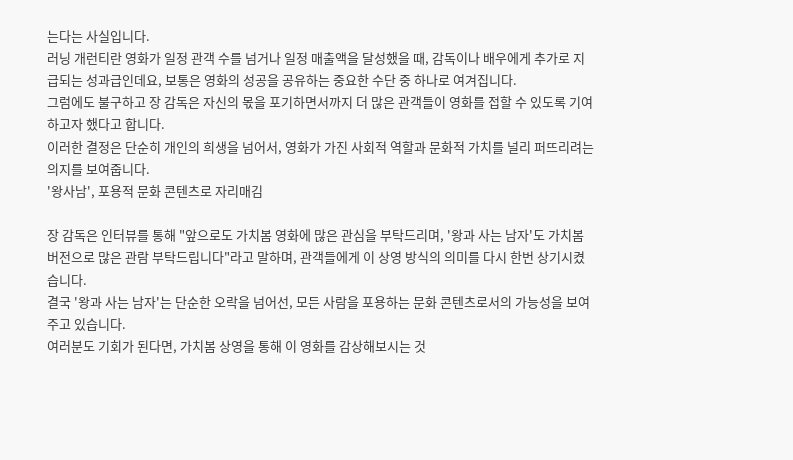는다는 사실입니다.
러닝 개런티란 영화가 일정 관객 수를 넘거나 일정 매출액을 달성했을 때, 감독이나 배우에게 추가로 지급되는 성과급인데요, 보통은 영화의 성공을 공유하는 중요한 수단 중 하나로 여겨집니다.
그럼에도 불구하고 장 감독은 자신의 몫을 포기하면서까지 더 많은 관객들이 영화를 접할 수 있도록 기여하고자 했다고 합니다.
이러한 결정은 단순히 개인의 희생을 넘어서, 영화가 가진 사회적 역할과 문화적 가치를 널리 퍼뜨리려는 의지를 보여줍니다.
'왕사남', 포용적 문화 콘텐츠로 자리매김

장 감독은 인터뷰를 통해 "앞으로도 가치봄 영화에 많은 관심을 부탁드리며, '왕과 사는 남자'도 가치봄 버전으로 많은 관람 부탁드립니다"라고 말하며, 관객들에게 이 상영 방식의 의미를 다시 한번 상기시켰습니다.
결국 '왕과 사는 남자'는 단순한 오락을 넘어선, 모든 사람을 포용하는 문화 콘텐츠로서의 가능성을 보여주고 있습니다.
여러분도 기회가 된다면, 가치봄 상영을 통해 이 영화를 감상해보시는 것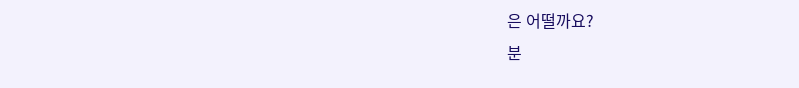은 어떨까요?
분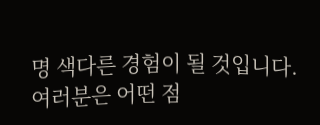명 색다른 경험이 될 것입니다.
여러분은 어떤 점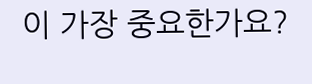이 가장 중요한가요?